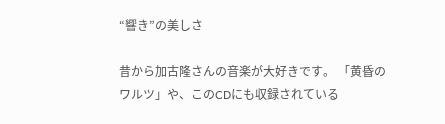“響き”の美しさ

昔から加古隆さんの音楽が大好きです。 「黄昏のワルツ」や、このCDにも収録されている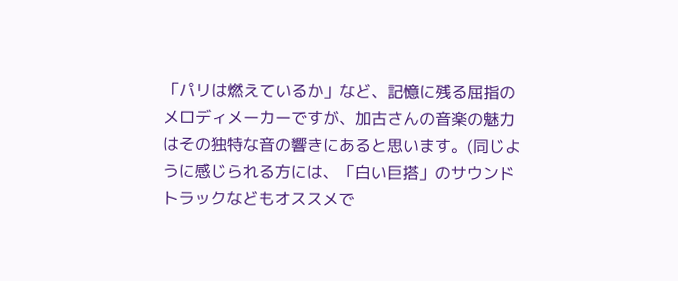「パリは燃えているか」など、記憶に残る屈指のメロディメーカーですが、加古さんの音楽の魅力はその独特な音の響きにあると思います。(同じように感じられる方には、「白い巨搭」のサウンドトラックなどもオススメで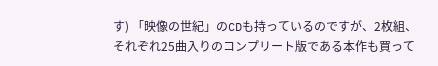す) 「映像の世紀」のCDも持っているのですが、2枚組、それぞれ25曲入りのコンプリート版である本作も買って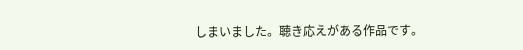しまいました。聴き応えがある作品です。